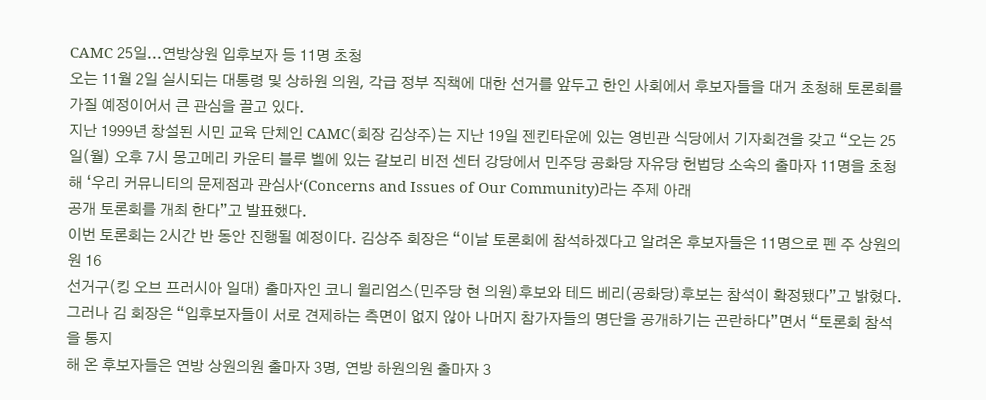CAMC 25일...연방상원 입후보자 등 11명 초청
오는 11월 2일 실시되는 대통령 및 상하원 의원, 각급 정부 직책에 대한 선거를 앞두고 한인 사회에서 후보자들을 대거 초청해 토론회를 가질 예정이어서 큰 관심을 끌고 있다.
지난 1999년 창설된 시민 교육 단체인 CAMC(회장 김상주)는 지난 19일 젠킨타운에 있는 영빈관 식당에서 기자회견을 갖고 “오는 25일(월) 오후 7시 몽고메리 카운티 블루 벨에 있는 갈보리 비전 센터 강당에서 민주당 공화당 자유당 헌법당 소속의 출마자 11명을 초청해 ‘우리 커뮤니티의 문제점과 관심사‘(Concerns and Issues of Our Community)라는 주제 아래
공개 토론회를 개최 한다”고 발표했다.
이번 토론회는 2시간 반 동안 진행될 예정이다. 김상주 회장은 “이날 토론회에 참석하겠다고 알려온 후보자들은 11명으로 펜 주 상원의원 16
선거구(킹 오브 프러시아 일대) 출마자인 코니 윌리엄스(민주당 현 의원)후보와 테드 베리(공화당)후보는 참석이 확정됐다”고 밝혔다.
그러나 김 회장은 “입후보자들이 서로 견제하는 측면이 없지 않아 나머지 참가자들의 명단을 공개하기는 곤란하다”면서 “토론회 참석을 통지
해 온 후보자들은 연방 상원의원 출마자 3명, 연방 하원의원 출마자 3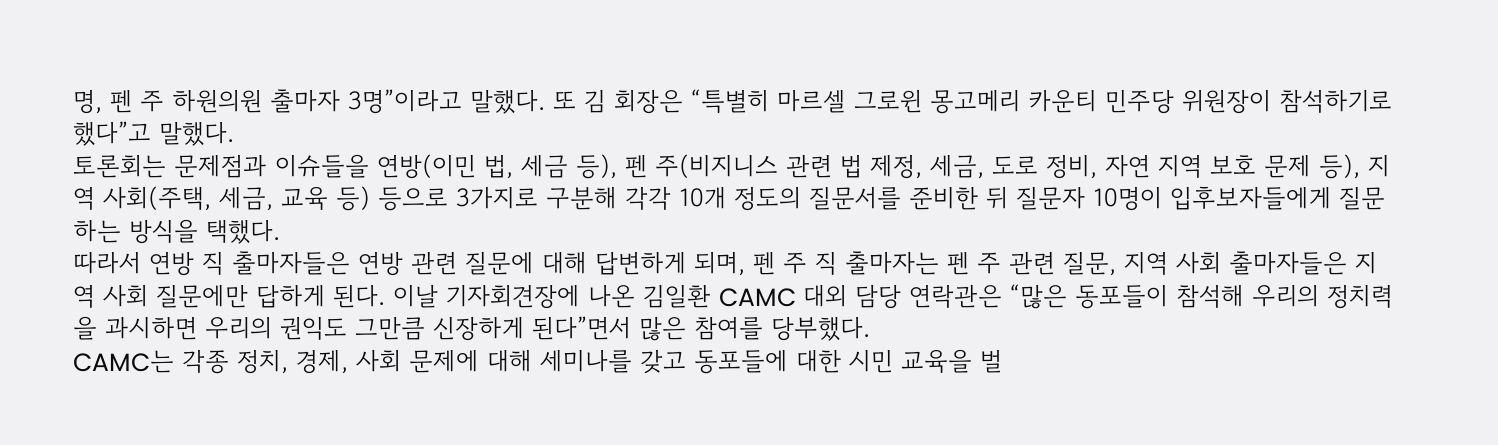명, 펜 주 하원의원 출마자 3명”이라고 말했다. 또 김 회장은 “특별히 마르셀 그로윈 몽고메리 카운티 민주당 위원장이 참석하기로 했다”고 말했다.
토론회는 문제점과 이슈들을 연방(이민 법, 세금 등), 펜 주(비지니스 관련 법 제정, 세금, 도로 정비, 자연 지역 보호 문제 등), 지역 사회(주택, 세금, 교육 등) 등으로 3가지로 구분해 각각 10개 정도의 질문서를 준비한 뒤 질문자 10명이 입후보자들에게 질문하는 방식을 택했다.
따라서 연방 직 출마자들은 연방 관련 질문에 대해 답변하게 되며, 펜 주 직 출마자는 펜 주 관련 질문, 지역 사회 출마자들은 지역 사회 질문에만 답하게 된다. 이날 기자회견장에 나온 김일환 CAMC 대외 담당 연락관은 “많은 동포들이 참석해 우리의 정치력을 과시하면 우리의 권익도 그만큼 신장하게 된다”면서 많은 참여를 당부했다.
CAMC는 각종 정치, 경제, 사회 문제에 대해 세미나를 갖고 동포들에 대한 시민 교육을 벌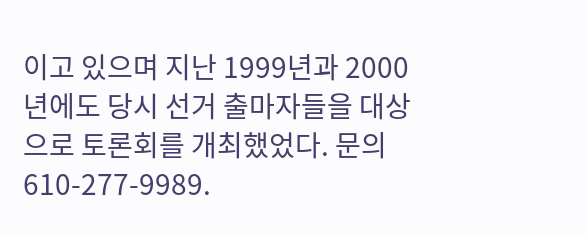이고 있으며 지난 1999년과 2000년에도 당시 선거 출마자들을 대상으로 토론회를 개최했었다. 문의 610-277-9989.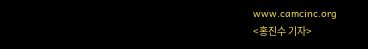www.camcinc.org
<홍진수 기자>